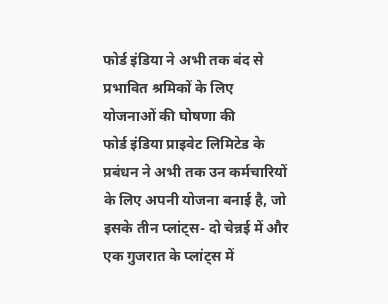फोर्ड इंडिया ने अभी तक बंद से प्रभावित श्रमिकों के लिए योजनाओं की घोषणा की
फोर्ड इंडिया प्राइवेट लिमिटेड के प्रबंधन ने अभी तक उन कर्मचारियों के लिए अपनी योजना बनाई है, जो इसके तीन प्लांट्स- दो चेन्नई में और एक गुजरात के प्लांट्स में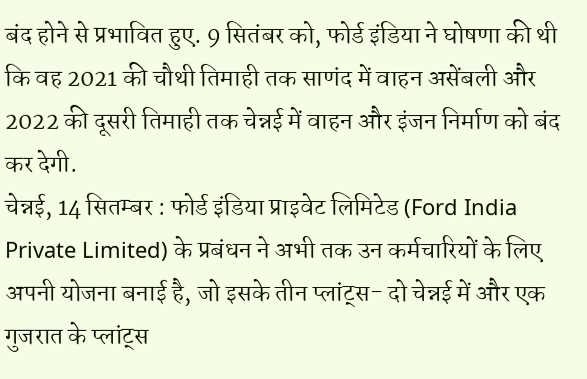बंद होने से प्रभावित हुए. 9 सितंबर को, फोर्ड इंडिया ने घोषणा की थी कि वह 2021 की चौथी तिमाही तक साणंद में वाहन असेंबली और 2022 की दूसरी तिमाही तक चेन्नई में वाहन और इंजन निर्माण को बंद कर देगी.
चेन्नई, 14 सितम्बर : फोर्ड इंडिया प्राइवेट लिमिटेड (Ford India Private Limited) के प्रबंधन ने अभी तक उन कर्मचारियों के लिए अपनी योजना बनाई है, जो इसके तीन प्लांट्स- दो चेन्नई में और एक गुजरात के प्लांट्स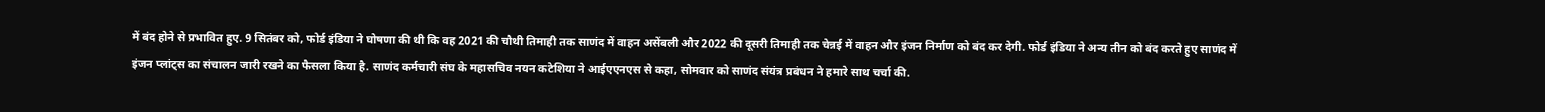में बंद होने से प्रभावित हुए. 9 सितंबर को, फोर्ड इंडिया ने घोषणा की थी कि वह 2021 की चौथी तिमाही तक साणंद में वाहन असेंबली और 2022 की दूसरी तिमाही तक चेन्नई में वाहन और इंजन निर्माण को बंद कर देगी. फोर्ड इंडिया ने अन्य तीन को बंद करते हुए साणंद में इंजन प्लांट्स का संचालन जारी रखने का फैसला किया है. साणंद कर्मचारी संघ के महासचिव नयन कटेशिया ने आईएएनएस से कहा, सोमवार को साणंद संयंत्र प्रबंधन ने हमारे साथ चर्चा की.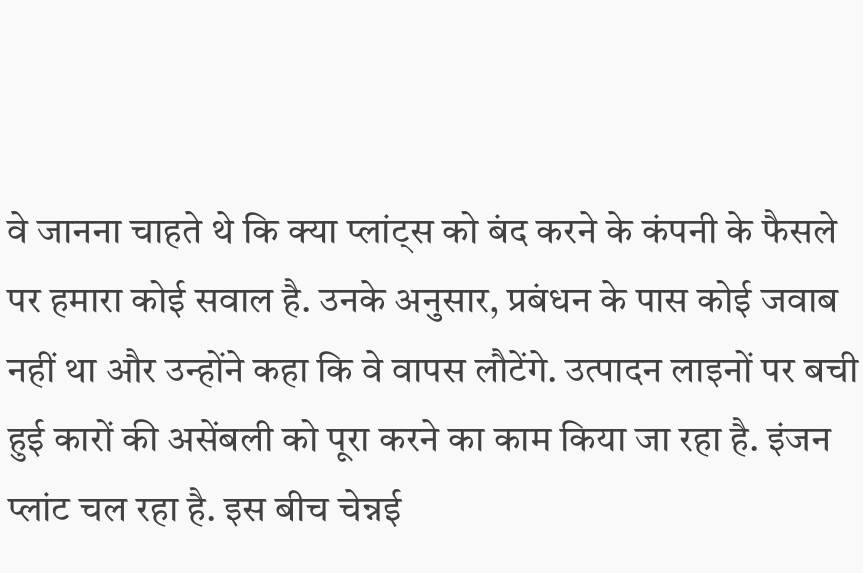वे जानना चाहते थे कि क्या प्लांट्स को बंद करने के कंपनी के फैसले पर हमारा कोई सवाल है. उनके अनुसार, प्रबंधन के पास कोई जवाब नहीं था और उन्होंने कहा कि वे वापस लौटेंगे. उत्पादन लाइनों पर बची हुई कारों की असेंबली को पूरा करने का काम किया जा रहा है. इंजन प्लांट चल रहा है. इस बीच चेन्नई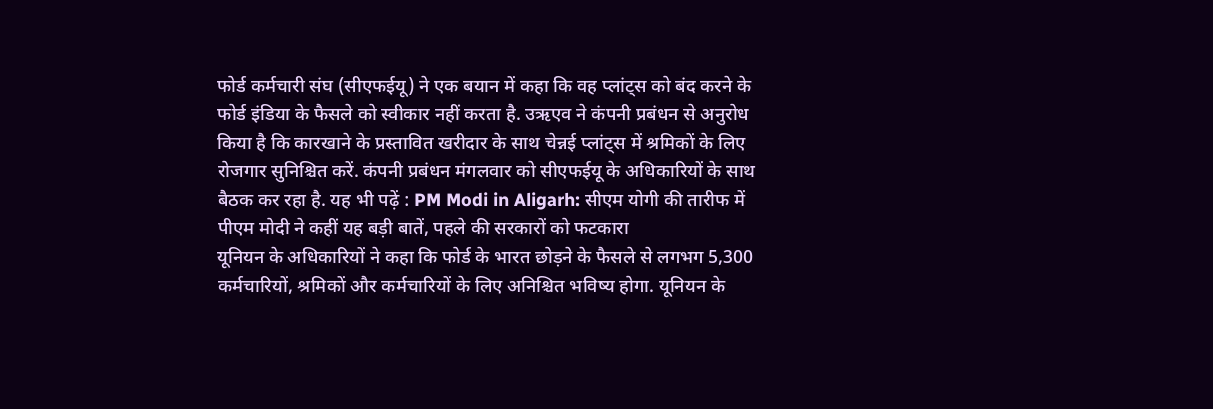फोर्ड कर्मचारी संघ (सीएफईयू) ने एक बयान में कहा कि वह प्लांट्स को बंद करने के फोर्ड इंडिया के फैसले को स्वीकार नहीं करता है. उऋएव ने कंपनी प्रबंधन से अनुरोध किया है कि कारखाने के प्रस्तावित खरीदार के साथ चेन्नई प्लांट्स में श्रमिकों के लिए रोजगार सुनिश्चित करें. कंपनी प्रबंधन मंगलवार को सीएफईयू के अधिकारियों के साथ बैठक कर रहा है. यह भी पढ़ें : PM Modi in Aligarh: सीएम योगी की तारीफ में पीएम मोदी ने कहीं यह बड़ी बातें, पहले की सरकारों को फटकारा
यूनियन के अधिकारियों ने कहा कि फोर्ड के भारत छोड़ने के फैसले से लगभग 5,300 कर्मचारियों, श्रमिकों और कर्मचारियों के लिए अनिश्चित भविष्य होगा. यूनियन के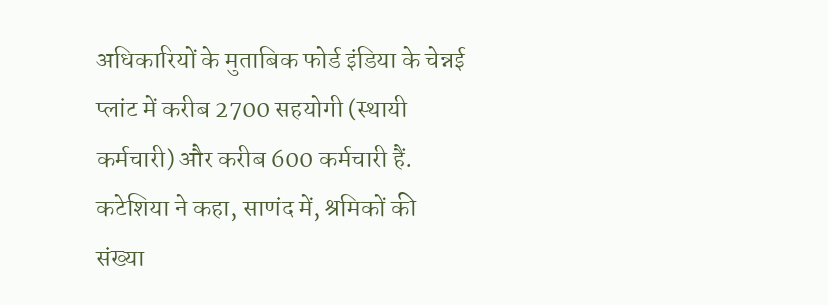अधिकारियों के मुताबिक फोर्ड इंडिया के चेन्नई प्लांट में करीब 2700 सहयोगी (स्थायी कर्मचारी) और करीब 600 कर्मचारी हैं. कटेशिया ने कहा, साणंद में, श्रमिकों की संख्या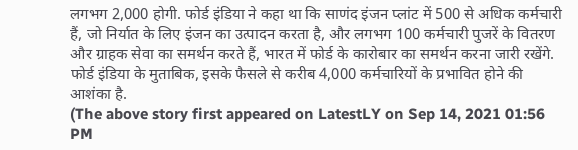लगभग 2,000 होगी. फोर्ड इंडिया ने कहा था कि साणंद इंजन प्लांट में 500 से अधिक कर्मचारी हैं, जो निर्यात के लिए इंजन का उत्पादन करता है, और लगभग 100 कर्मचारी पुजरें के वितरण और ग्राहक सेवा का समर्थन करते हैं, भारत में फोर्ड के कारोबार का समर्थन करना जारी रखेंगे. फोर्ड इंडिया के मुताबिक, इसके फैसले से करीब 4,000 कर्मचारियों के प्रभावित होने की आशंका है.
(The above story first appeared on LatestLY on Sep 14, 2021 01:56 PM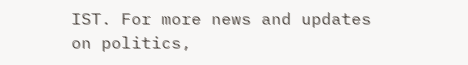IST. For more news and updates on politics,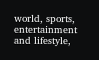world, sports, entertainment and lifestyle,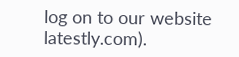log on to our website latestly.com).